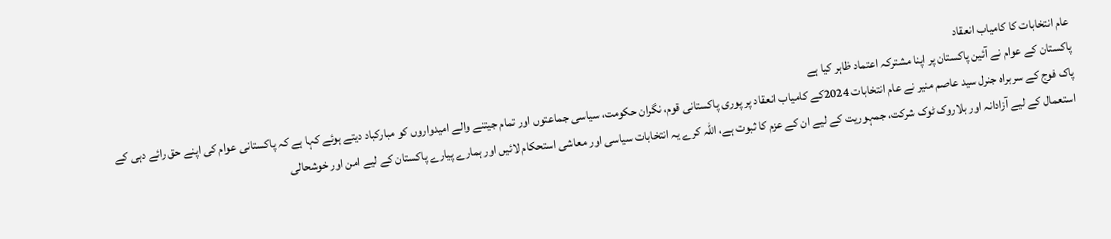عام انتخابات کا کامیاب انعقاد
پاکستان کے عوام نے آئین پاکستان پر اپنا مشترکہ اعتماد ظاہر کیا ہے
پاک فوج کے سربراہ جنرل سید عاصم منیر نے عام انتخابات 2024کے کامیاب انعقاد پر پوری پاکستانی قوم، نگران حکومت، سیاسی جماعتوں اور تمام جیتنے والے امیدواروں کو مبارکباد دیتے ہوئے کہا ہے کہ پاکستانی عوام کی اپنے حق رائے دہی کے استعمال کے لیے آزادانہ اور بلاروک ٹوک شرکت، جمہوریت کے لیے ان کے عزم کا ثبوت ہے، اللہ کرے یہ انتخابات سیاسی اور معاشی استحکام لائیں اور ہمارے پیارے پاکستان کے لیے امن اور خوشحالی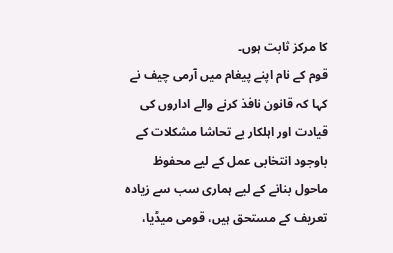کا مرکز ثابت ہوں۔
قوم کے نام اپنے پیغام میں آرمی چیف نے کہا کہ قانون نافذ کرنے والے اداروں کی قیادت اور اہلکار بے تحاشا مشکلات کے باوجود انتخابی عمل کے لیے محفوظ ماحول بنانے کے لیے ہماری سب سے زیادہ تعریف کے مستحق ہیں، قومی میڈیا،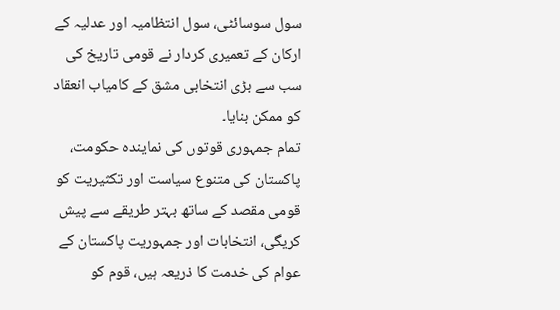سول سوسائٹی، سول انتظامیہ اور عدلیہ کے ارکان کے تعمیری کردار نے قومی تاریخ کی سب سے بڑی انتخابی مشق کے کامیاب انعقاد کو ممکن بنایا۔
تمام جمہوری قوتوں کی نمایندہ حکومت، پاکستان کی متنوع سیاست اور تکثیریت کو قومی مقصد کے ساتھ بہتر طریقے سے پیش کریگی، انتخابات اور جمہوریت پاکستان کے عوام کی خدمت کا ذریعہ ہیں، قوم کو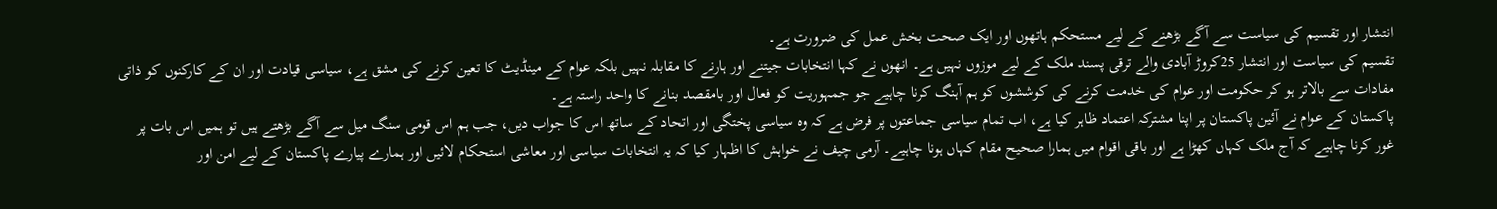انتشار اور تقسیم کی سیاست سے آگے بڑھنے کے لیے مستحکم ہاتھوں اور ایک صحت بخش عمل کی ضرورت ہے۔
تقسیم کی سیاست اور انتشار 25کروڑ آبادی والے ترقی پسند ملک کے لیے موزوں نہیں ہے۔ انھوں نے کہا انتخابات جیتنے اور ہارنے کا مقابلہ نہیں بلکہ عوام کے مینڈیٹ کا تعین کرنے کی مشق ہے، سیاسی قیادت اور ان کے کارکنوں کو ذاتی مفادات سے بالاتر ہو کر حکومت اور عوام کی خدمت کرنے کی کوششوں کو ہم آہنگ کرنا چاہیے جو جمہوریت کو فعال اور بامقصد بنانے کا واحد راستہ ہے۔
پاکستان کے عوام نے آئین پاکستان پر اپنا مشترکہ اعتماد ظاہر کیا ہے، اب تمام سیاسی جماعتوں پر فرض ہے کہ وہ سیاسی پختگی اور اتحاد کے ساتھ اس کا جواب دیں، جب ہم اس قومی سنگ میل سے آگے بڑھتے ہیں تو ہمیں اس بات پر غور کرنا چاہیے کہ آج ملک کہاں کھڑا ہے اور باقی اقوام میں ہمارا صحیح مقام کہاں ہونا چاہیے۔ آرمی چیف نے خواہش کا اظہار کیا کہ یہ انتخابات سیاسی اور معاشی استحکام لائیں اور ہمارے پیارے پاکستان کے لیے امن اور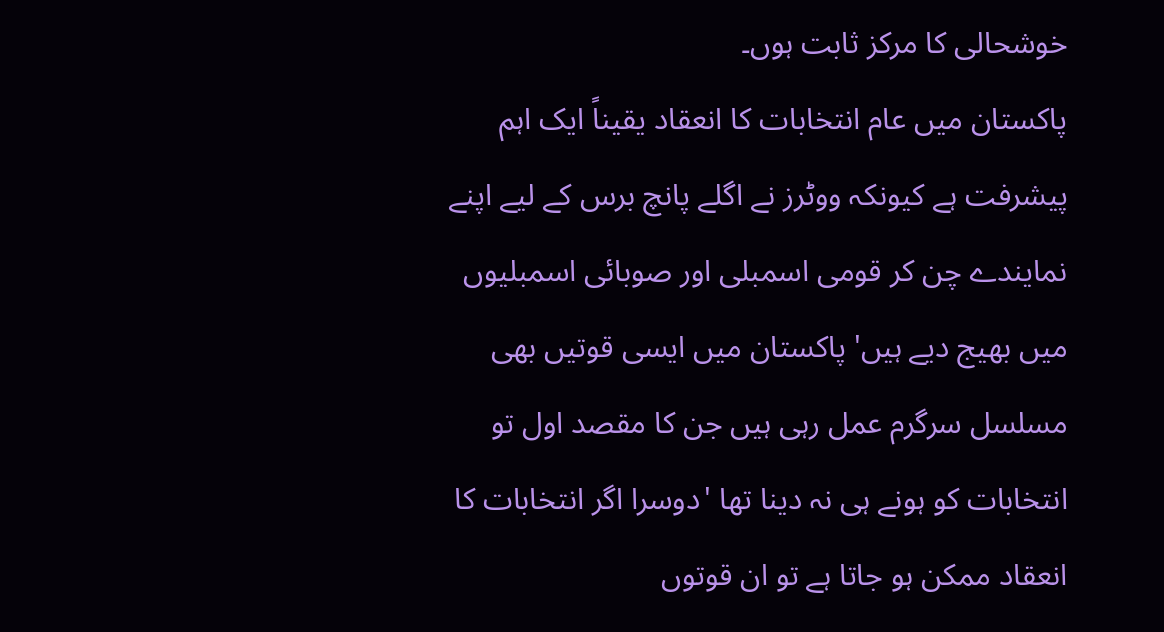خوشحالی کا مرکز ثابت ہوں۔
پاکستان میں عام انتخابات کا انعقاد یقیناً ایک اہم پیشرفت ہے کیونکہ ووٹرز نے اگلے پانچ برس کے لیے اپنے نمایندے چن کر قومی اسمبلی اور صوبائی اسمبلیوں میں بھیج دیے ہیں' پاکستان میں ایسی قوتیں بھی مسلسل سرگرم عمل رہی ہیں جن کا مقصد اول تو انتخابات کو ہونے ہی نہ دینا تھا 'دوسرا اگر انتخابات کا انعقاد ممکن ہو جاتا ہے تو ان قوتوں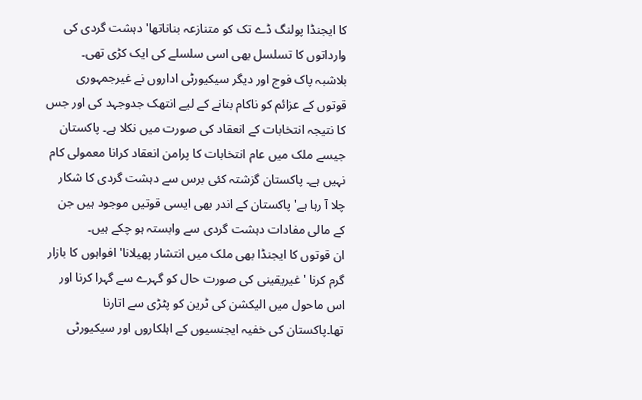کا ایجنڈا پولنگ ڈے تک کو متنازعہ بناناتھا' دہشت گردی کی وارداتوں کا تسلسل بھی اسی سلسلے کی ایک کڑی تھی۔
بلاشبہ پاک فوج اور دیگر سیکیورٹی اداروں نے غیرجمہوری قوتوں کے عزائم کو ناکام بنانے کے لیے انتھک جدوجہد کی اور جس کا نتیجہ انتخابات کے انعقاد کی صورت میں نکلا ہے۔ پاکستان جیسے ملک میں عام انتخابات کا پرامن انعقاد کرانا معمولی کام نہیں ہے۔ پاکستان گزشتہ کئی برس سے دہشت گردی کا شکار چلا آ رہا ہے' پاکستان کے اندر بھی ایسی قوتیں موجود ہیں جن کے مالی مفادات دہشت گردی سے وابستہ ہو چکے ہیں۔
ان قوتوں کا ایجنڈا بھی ملک میں انتشار پھیلانا' افواہوں کا بازار گرم کرنا 'غیریقینی کی صورت حال کو گہرے سے گہرا کرنا اور اس ماحول میں الیکشن کی ٹرین کو پٹڑی سے اتارنا تھا۔پاکستان کی خفیہ ایجنسیوں کے اہلکاروں اور سیکیورٹی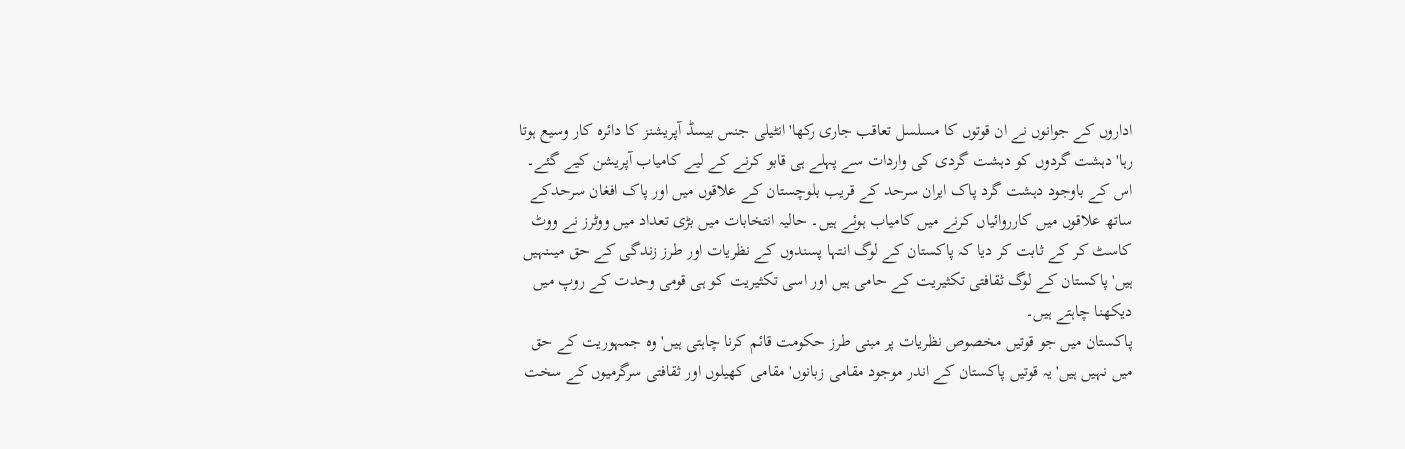اداروں کے جوانوں نے ان قوتوں کا مسلسل تعاقب جاری رکھا'انٹیلی جنس بیسڈ آپریشنز کا دائرہ کار وسیع ہوتا رہا' دہشت گردوں کو دہشت گردی کی واردات سے پہلے ہی قابو کرنے کے لیے کامیاب آپریشن کیے گئے۔
اس کے باوجود دہشت گرد پاک ایران سرحد کے قریب بلوچستان کے علاقوں میں اور پاک افغان سرحدکے ساتھ علاقوں میں کارروائیاں کرنے میں کامیاب ہوئے ہیں۔ حالیہ انتخابات میں بڑی تعداد میں ووٹرز نے ووٹ کاسٹ کر کے ثابت کر دیا کہ پاکستان کے لوگ انتہا پسندوں کے نظریات اور طرز زندگی کے حق میںنہیں ہیں'پاکستان کے لوگ ثقافتی تکثیریت کے حامی ہیں اور اسی تکثیریت کو ہی قومی وحدت کے روپ میں دیکھنا چاہتے ہیں۔
پاکستان میں جو قوتیں مخصوص نظریات پر مبنی طرز حکومت قائم کرنا چاہتی ہیں' وہ جمہوریت کے حق میں نہیں ہیں' یہ قوتیں پاکستان کے اندر موجود مقامی زبانوں' مقامی کھیلوں اور ثقافتی سرگرمیوں کے سخت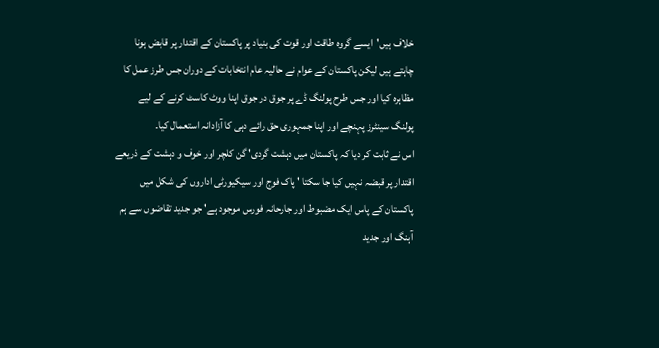خلاف ہیں'ایسے گروہ طاقت اور قوت کی بنیاد پر پاکستان کے اقتدار پر قابض ہونا چاہتے ہیں لیکن پاکستان کے عوام نے حالیہ عام انتخابات کے دوران جس طرز عمل کا مظاہرہ کیا اور جس طرح پولنگ ڈے پر جوق در جوق اپنا ووٹ کاسٹ کرنے کے لیے پولنگ سینٹرز پہنچے اور اپنا جمہوری حق رائے دہی کا آزادانہ استعمال کیا۔
اس نے ثابت کر دیا کہ پاکستان میں دہشت گردی' گن کلچر اور خوف و دہشت کے ذریعے اقتدار پر قبضہ نہیں کیا جا سکتا ' پاک فوج اور سیکیورٹی اداروں کی شکل میں پاکستان کے پاس ایک مضبوط اور جارحانہ فورس موجود ہے' جو جدید تقاضوں سے ہم آہنگ اور جدید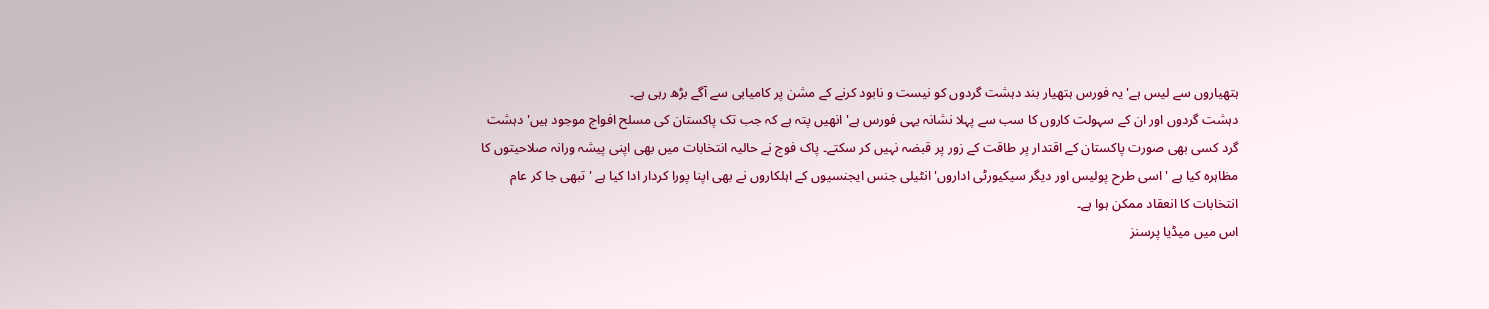ہتھیاروں سے لیس ہے' یہ فورس ہتھیار بند دہشت گردوں کو نیست و نابود کرنے کے مشن پر کامیابی سے آگے بڑھ رہی ہے۔
دہشت گردوں اور ان کے سہولت کاروں کا سب سے پہلا نشانہ یہی فورس ہے' انھیں پتہ ہے کہ جب تک پاکستان کی مسلح افواج موجود ہیں' دہشت گرد کسی بھی صورت پاکستان کے اقتدار پر طاقت کے زور پر قبضہ نہیں کر سکتے۔ پاک فوج نے حالیہ انتخابات میں بھی اپنی پیشہ ورانہ صلاحیتوں کا مظاہرہ کیا ہے ' اسی طرح پولیس اور دیگر سیکیورٹی اداروں' انٹیلی جنس ایجنسیوں کے اہلکاروں نے بھی اپنا پورا کردار ادا کیا ہے ' تبھی جا کر عام انتخابات کا انعقاد ممکن ہوا ہے۔
اس میں میڈیا پرسنز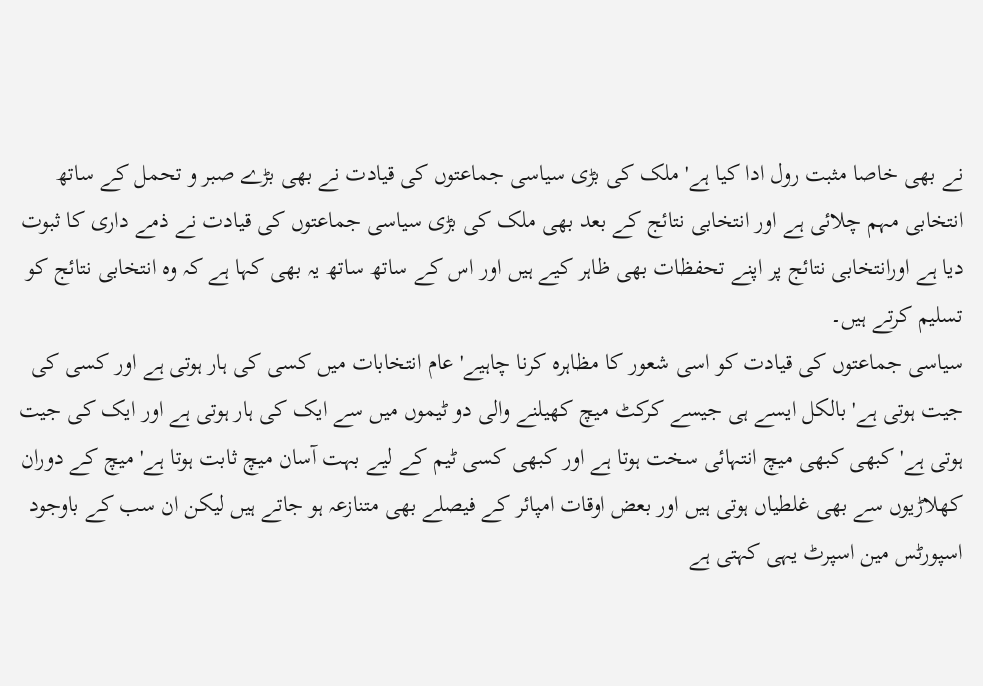نے بھی خاصا مثبت رول ادا کیا ہے' ملک کی بڑی سیاسی جماعتوں کی قیادت نے بھی بڑے صبر و تحمل کے ساتھ انتخابی مہم چلائی ہے اور انتخابی نتائج کے بعد بھی ملک کی بڑی سیاسی جماعتوں کی قیادت نے ذمے داری کا ثبوت دیا ہے اورانتخابی نتائج پر اپنے تحفظات بھی ظاہر کیے ہیں اور اس کے ساتھ ساتھ یہ بھی کہا ہے کہ وہ انتخابی نتائج کو تسلیم کرتے ہیں۔
سیاسی جماعتوں کی قیادت کو اسی شعور کا مظاہرہ کرنا چاہیے' عام انتخابات میں کسی کی ہار ہوتی ہے اور کسی کی جیت ہوتی ہے' بالکل ایسے ہی جیسے کرکٹ میچ کھیلنے والی دو ٹیموں میں سے ایک کی ہار ہوتی ہے اور ایک کی جیت ہوتی ہے' کبھی کبھی میچ انتہائی سخت ہوتا ہے اور کبھی کسی ٹیم کے لیے بہت آسان میچ ثابت ہوتا ہے' میچ کے دوران کھلاڑیوں سے بھی غلطیاں ہوتی ہیں اور بعض اوقات امپائر کے فیصلے بھی متنازعہ ہو جاتے ہیں لیکن ان سب کے باوجود اسپورٹس مین اسپرٹ یہی کہتی ہے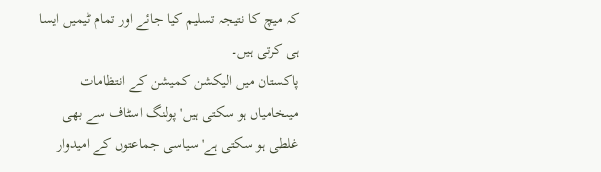کہ میچ کا نتیجہ تسلیم کیا جائے اور تمام ٹیمیں ایسا ہی کرتی ہیں۔
پاکستان میں الیکشن کمیشن کے انتظامات میںخامیاں ہو سکتی ہیں' پولنگ اسٹاف سے بھی غلطی ہو سکتی ہے'سیاسی جماعتوں کے امیدوار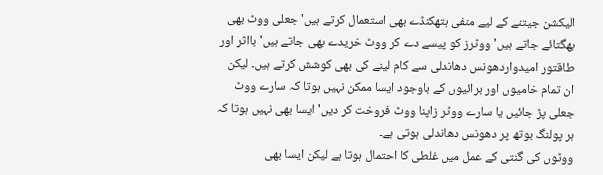الیکشن جیتنے کے لیے منفی ہتھکنڈے بھی استعمال کرتے ہیں' جعلی ووٹ بھی بھگتائے جاتے ہیں' ووٹرز کو پیسے دے کر ووٹ خریدے بھی جاتے ہیں'بااثر اور طاقتور امیدواردھونس دھاندلی سے کام لینے کی بھی کوشش کرتے ہیں۔ لیکن ان تمام خامیوں اور برائیوں کے باوجود ایسا ممکن نہیں ہوتا کہ سارے ووٹ جعلی پڑ جائیں یا سارے ووٹر زاپنا ووٹ فروخت کر دیں'ایسا بھی نہیں ہوتا کہ ہر پولنگ بوتھ پر دھونس دھاندلی ہوتی ہے۔
ووٹوں کی گنتی کے عمل میں غلطی کا احتمال ہوتا ہے لیکن ایسا بھی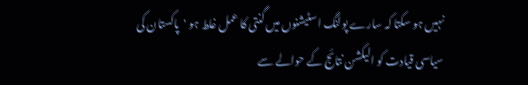نہیں ہو سکتا کہ سارے پولنگ اسٹیشنوں میں گنتی کا عمل غلط ہو 'پاکستان کی سیاسی قیادت کو الیکشن نتائج کے حوالے سے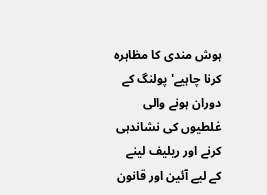ہوش مندی کا مظاہرہ کرنا چاہیے' پولنگ کے دوران ہونے والی غلطیوں کی نشاندہی کرنے اور ریلیف لینے کے لیے آئین اور قانون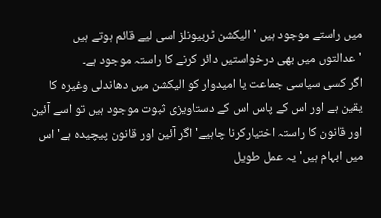میں راستے موجود ہیں ' الیکشن ٹربیونلز اسی لیے قائم ہوتے ہیں 'عدالتوں میں بھی درخواستیں دائر کرنے کا راستہ موجود ہے۔
اگر کسی سیاسی جماعت یا امیدوار کو الیکشن میں دھاندلی وغیرہ کا یقین ہے اور اس کے پاس اس کے دستاویزی ثبوت موجود ہیں تو اسے آئین اور قانون کا راستہ اختیارکرنا چاہیے' اگر آئین اور قانون پیچیدہ ہے' اس میں ابہام ہیں' یہ عمل طویل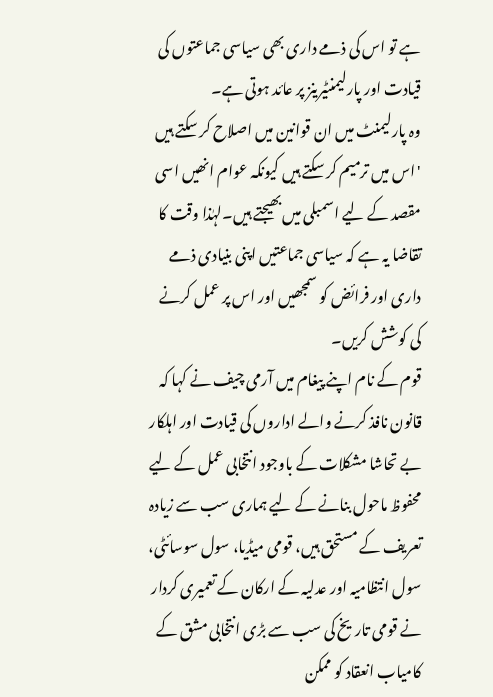ہے تو اس کی ذمے داری بھی سیاسی جماعتوں کی قیادت اور پارلیمنٹیرینز پر عائد ہوتی ہے۔
وہ پارلیمنٹ میں ان قوانین میں اصلاح کر سکتے ہیں 'اس میں ترمیم کر سکتے ہیں کیونکہ عوام انھیں اسی مقصد کے لیے اسمبلی میں بھیجتے ہیں۔لہٰذا وقت کا تقاضا یہ ہے کہ سیاسی جماعتیں اپنی بنیادی ذمے داری اور فرائض کو سمجھیں اور اس پر عمل کرنے کی کوشش کریں۔
قوم کے نام اپنے پیغام میں آرمی چیف نے کہا کہ قانون نافذ کرنے والے اداروں کی قیادت اور اہلکار بے تحاشا مشکلات کے باوجود انتخابی عمل کے لیے محفوظ ماحول بنانے کے لیے ہماری سب سے زیادہ تعریف کے مستحق ہیں، قومی میڈیا، سول سوسائٹی، سول انتظامیہ اور عدلیہ کے ارکان کے تعمیری کردار نے قومی تاریخ کی سب سے بڑی انتخابی مشق کے کامیاب انعقاد کو ممکن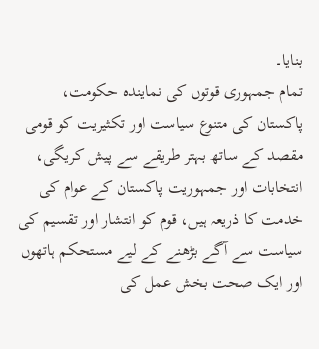بنایا۔
تمام جمہوری قوتوں کی نمایندہ حکومت، پاکستان کی متنوع سیاست اور تکثیریت کو قومی مقصد کے ساتھ بہتر طریقے سے پیش کریگی، انتخابات اور جمہوریت پاکستان کے عوام کی خدمت کا ذریعہ ہیں، قوم کو انتشار اور تقسیم کی سیاست سے آگے بڑھنے کے لیے مستحکم ہاتھوں اور ایک صحت بخش عمل کی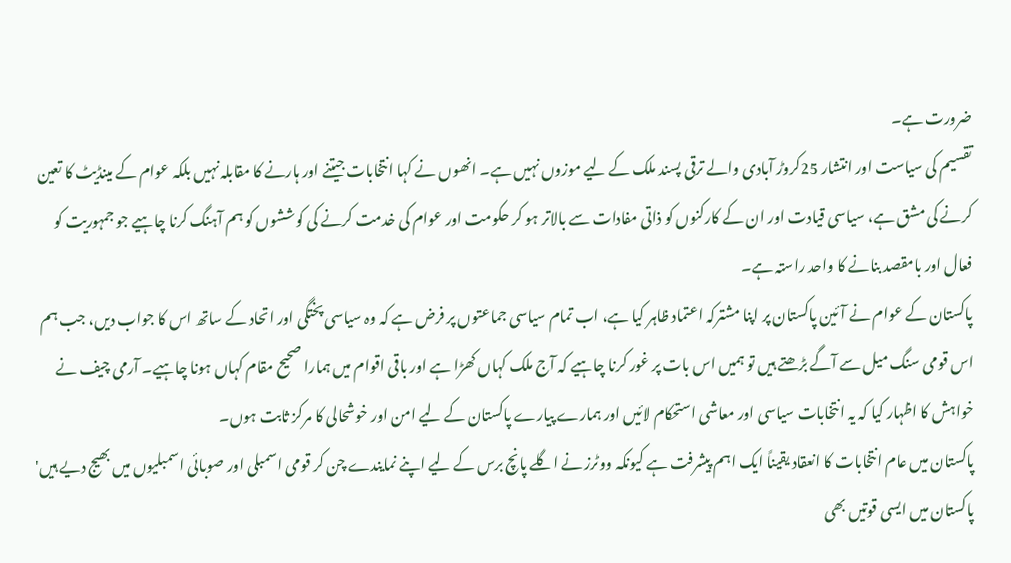ضرورت ہے۔
تقسیم کی سیاست اور انتشار 25کروڑ آبادی والے ترقی پسند ملک کے لیے موزوں نہیں ہے۔ انھوں نے کہا انتخابات جیتنے اور ہارنے کا مقابلہ نہیں بلکہ عوام کے مینڈیٹ کا تعین کرنے کی مشق ہے، سیاسی قیادت اور ان کے کارکنوں کو ذاتی مفادات سے بالاتر ہو کر حکومت اور عوام کی خدمت کرنے کی کوششوں کو ہم آہنگ کرنا چاہیے جو جمہوریت کو فعال اور بامقصد بنانے کا واحد راستہ ہے۔
پاکستان کے عوام نے آئین پاکستان پر اپنا مشترکہ اعتماد ظاہر کیا ہے، اب تمام سیاسی جماعتوں پر فرض ہے کہ وہ سیاسی پختگی اور اتحاد کے ساتھ اس کا جواب دیں، جب ہم اس قومی سنگ میل سے آگے بڑھتے ہیں تو ہمیں اس بات پر غور کرنا چاہیے کہ آج ملک کہاں کھڑا ہے اور باقی اقوام میں ہمارا صحیح مقام کہاں ہونا چاہیے۔ آرمی چیف نے خواہش کا اظہار کیا کہ یہ انتخابات سیاسی اور معاشی استحکام لائیں اور ہمارے پیارے پاکستان کے لیے امن اور خوشحالی کا مرکز ثابت ہوں۔
پاکستان میں عام انتخابات کا انعقاد یقیناً ایک اہم پیشرفت ہے کیونکہ ووٹرز نے اگلے پانچ برس کے لیے اپنے نمایندے چن کر قومی اسمبلی اور صوبائی اسمبلیوں میں بھیج دیے ہیں' پاکستان میں ایسی قوتیں بھی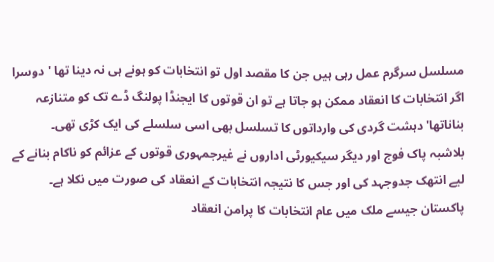مسلسل سرگرم عمل رہی ہیں جن کا مقصد اول تو انتخابات کو ہونے ہی نہ دینا تھا 'دوسرا اگر انتخابات کا انعقاد ممکن ہو جاتا ہے تو ان قوتوں کا ایجنڈا پولنگ ڈے تک کو متنازعہ بناناتھا' دہشت گردی کی وارداتوں کا تسلسل بھی اسی سلسلے کی ایک کڑی تھی۔
بلاشبہ پاک فوج اور دیگر سیکیورٹی اداروں نے غیرجمہوری قوتوں کے عزائم کو ناکام بنانے کے لیے انتھک جدوجہد کی اور جس کا نتیجہ انتخابات کے انعقاد کی صورت میں نکلا ہے۔ پاکستان جیسے ملک میں عام انتخابات کا پرامن انعقاد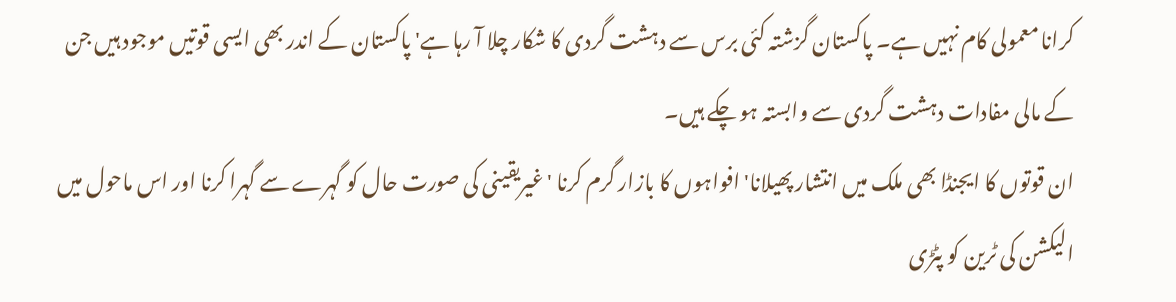کرانا معمولی کام نہیں ہے۔ پاکستان گزشتہ کئی برس سے دہشت گردی کا شکار چلا آ رہا ہے' پاکستان کے اندر بھی ایسی قوتیں موجود ہیں جن کے مالی مفادات دہشت گردی سے وابستہ ہو چکے ہیں۔
ان قوتوں کا ایجنڈا بھی ملک میں انتشار پھیلانا' افواہوں کا بازار گرم کرنا 'غیریقینی کی صورت حال کو گہرے سے گہرا کرنا اور اس ماحول میں الیکشن کی ٹرین کو پٹڑی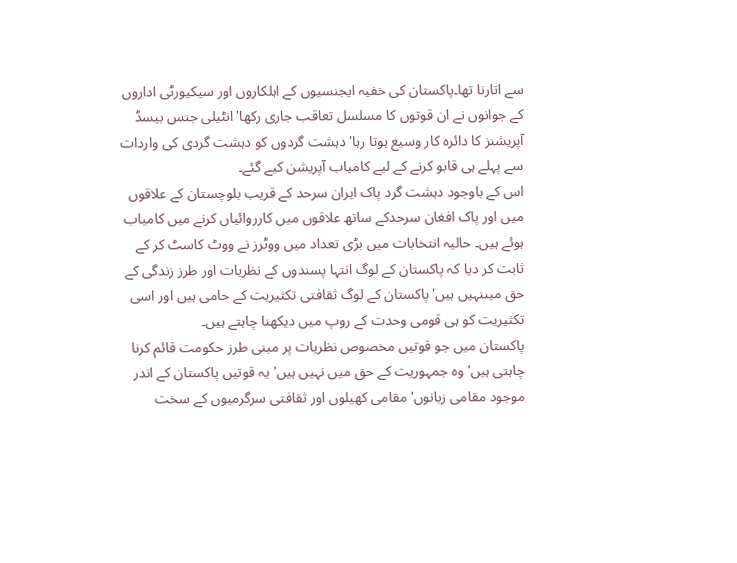سے اتارنا تھا۔پاکستان کی خفیہ ایجنسیوں کے اہلکاروں اور سیکیورٹی اداروں کے جوانوں نے ان قوتوں کا مسلسل تعاقب جاری رکھا'انٹیلی جنس بیسڈ آپریشنز کا دائرہ کار وسیع ہوتا رہا' دہشت گردوں کو دہشت گردی کی واردات سے پہلے ہی قابو کرنے کے لیے کامیاب آپریشن کیے گئے۔
اس کے باوجود دہشت گرد پاک ایران سرحد کے قریب بلوچستان کے علاقوں میں اور پاک افغان سرحدکے ساتھ علاقوں میں کارروائیاں کرنے میں کامیاب ہوئے ہیں۔ حالیہ انتخابات میں بڑی تعداد میں ووٹرز نے ووٹ کاسٹ کر کے ثابت کر دیا کہ پاکستان کے لوگ انتہا پسندوں کے نظریات اور طرز زندگی کے حق میںنہیں ہیں'پاکستان کے لوگ ثقافتی تکثیریت کے حامی ہیں اور اسی تکثیریت کو ہی قومی وحدت کے روپ میں دیکھنا چاہتے ہیں۔
پاکستان میں جو قوتیں مخصوص نظریات پر مبنی طرز حکومت قائم کرنا چاہتی ہیں' وہ جمہوریت کے حق میں نہیں ہیں' یہ قوتیں پاکستان کے اندر موجود مقامی زبانوں' مقامی کھیلوں اور ثقافتی سرگرمیوں کے سخت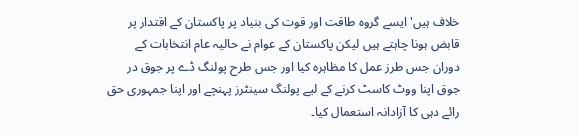خلاف ہیں'ایسے گروہ طاقت اور قوت کی بنیاد پر پاکستان کے اقتدار پر قابض ہونا چاہتے ہیں لیکن پاکستان کے عوام نے حالیہ عام انتخابات کے دوران جس طرز عمل کا مظاہرہ کیا اور جس طرح پولنگ ڈے پر جوق در جوق اپنا ووٹ کاسٹ کرنے کے لیے پولنگ سینٹرز پہنچے اور اپنا جمہوری حق رائے دہی کا آزادانہ استعمال کیا۔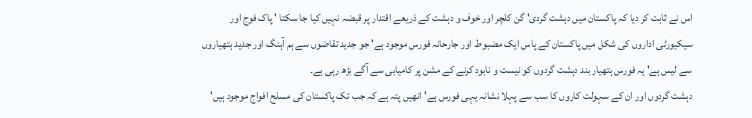اس نے ثابت کر دیا کہ پاکستان میں دہشت گردی' گن کلچر اور خوف و دہشت کے ذریعے اقتدار پر قبضہ نہیں کیا جا سکتا ' پاک فوج اور سیکیورٹی اداروں کی شکل میں پاکستان کے پاس ایک مضبوط اور جارحانہ فورس موجود ہے' جو جدید تقاضوں سے ہم آہنگ اور جدید ہتھیاروں سے لیس ہے' یہ فورس ہتھیار بند دہشت گردوں کو نیست و نابود کرنے کے مشن پر کامیابی سے آگے بڑھ رہی ہے۔
دہشت گردوں اور ان کے سہولت کاروں کا سب سے پہلا نشانہ یہی فورس ہے' انھیں پتہ ہے کہ جب تک پاکستان کی مسلح افواج موجود ہیں'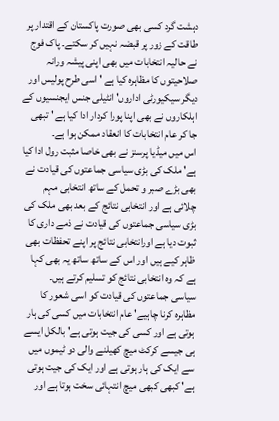دہشت گرد کسی بھی صورت پاکستان کے اقتدار پر طاقت کے زور پر قبضہ نہیں کر سکتے۔ پاک فوج نے حالیہ انتخابات میں بھی اپنی پیشہ ورانہ صلاحیتوں کا مظاہرہ کیا ہے ' اسی طرح پولیس اور دیگر سیکیورٹی اداروں' انٹیلی جنس ایجنسیوں کے اہلکاروں نے بھی اپنا پورا کردار ادا کیا ہے ' تبھی جا کر عام انتخابات کا انعقاد ممکن ہوا ہے۔
اس میں میڈیا پرسنز نے بھی خاصا مثبت رول ادا کیا ہے' ملک کی بڑی سیاسی جماعتوں کی قیادت نے بھی بڑے صبر و تحمل کے ساتھ انتخابی مہم چلائی ہے اور انتخابی نتائج کے بعد بھی ملک کی بڑی سیاسی جماعتوں کی قیادت نے ذمے داری کا ثبوت دیا ہے اورانتخابی نتائج پر اپنے تحفظات بھی ظاہر کیے ہیں اور اس کے ساتھ ساتھ یہ بھی کہا ہے کہ وہ انتخابی نتائج کو تسلیم کرتے ہیں۔
سیاسی جماعتوں کی قیادت کو اسی شعور کا مظاہرہ کرنا چاہیے' عام انتخابات میں کسی کی ہار ہوتی ہے اور کسی کی جیت ہوتی ہے' بالکل ایسے ہی جیسے کرکٹ میچ کھیلنے والی دو ٹیموں میں سے ایک کی ہار ہوتی ہے اور ایک کی جیت ہوتی ہے' کبھی کبھی میچ انتہائی سخت ہوتا ہے اور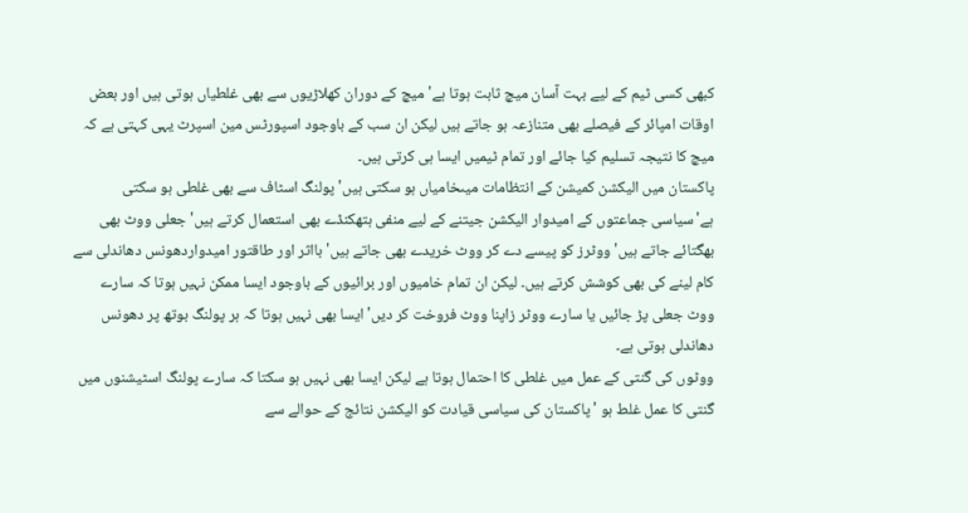کبھی کسی ٹیم کے لیے بہت آسان میچ ثابت ہوتا ہے' میچ کے دوران کھلاڑیوں سے بھی غلطیاں ہوتی ہیں اور بعض اوقات امپائر کے فیصلے بھی متنازعہ ہو جاتے ہیں لیکن ان سب کے باوجود اسپورٹس مین اسپرٹ یہی کہتی ہے کہ میچ کا نتیجہ تسلیم کیا جائے اور تمام ٹیمیں ایسا ہی کرتی ہیں۔
پاکستان میں الیکشن کمیشن کے انتظامات میںخامیاں ہو سکتی ہیں' پولنگ اسٹاف سے بھی غلطی ہو سکتی ہے'سیاسی جماعتوں کے امیدوار الیکشن جیتنے کے لیے منفی ہتھکنڈے بھی استعمال کرتے ہیں' جعلی ووٹ بھی بھگتائے جاتے ہیں' ووٹرز کو پیسے دے کر ووٹ خریدے بھی جاتے ہیں'بااثر اور طاقتور امیدواردھونس دھاندلی سے کام لینے کی بھی کوشش کرتے ہیں۔ لیکن ان تمام خامیوں اور برائیوں کے باوجود ایسا ممکن نہیں ہوتا کہ سارے ووٹ جعلی پڑ جائیں یا سارے ووٹر زاپنا ووٹ فروخت کر دیں'ایسا بھی نہیں ہوتا کہ ہر پولنگ بوتھ پر دھونس دھاندلی ہوتی ہے۔
ووٹوں کی گنتی کے عمل میں غلطی کا احتمال ہوتا ہے لیکن ایسا بھی نہیں ہو سکتا کہ سارے پولنگ اسٹیشنوں میں گنتی کا عمل غلط ہو 'پاکستان کی سیاسی قیادت کو الیکشن نتائج کے حوالے سے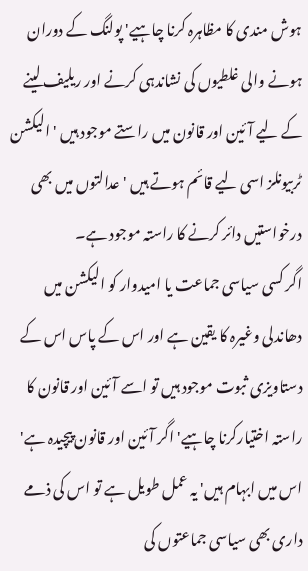ہوش مندی کا مظاہرہ کرنا چاہیے' پولنگ کے دوران ہونے والی غلطیوں کی نشاندہی کرنے اور ریلیف لینے کے لیے آئین اور قانون میں راستے موجود ہیں ' الیکشن ٹربیونلز اسی لیے قائم ہوتے ہیں 'عدالتوں میں بھی درخواستیں دائر کرنے کا راستہ موجود ہے۔
اگر کسی سیاسی جماعت یا امیدوار کو الیکشن میں دھاندلی وغیرہ کا یقین ہے اور اس کے پاس اس کے دستاویزی ثبوت موجود ہیں تو اسے آئین اور قانون کا راستہ اختیارکرنا چاہیے' اگر آئین اور قانون پیچیدہ ہے' اس میں ابہام ہیں' یہ عمل طویل ہے تو اس کی ذمے داری بھی سیاسی جماعتوں کی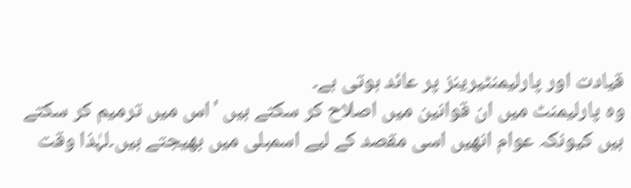قیادت اور پارلیمنٹیرینز پر عائد ہوتی ہے۔
وہ پارلیمنٹ میں ان قوانین میں اصلاح کر سکتے ہیں 'اس میں ترمیم کر سکتے ہیں کیونکہ عوام انھیں اسی مقصد کے لیے اسمبلی میں بھیجتے ہیں۔لہٰذا وقت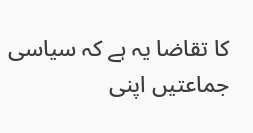کا تقاضا یہ ہے کہ سیاسی جماعتیں اپنی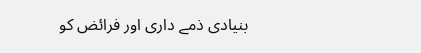بنیادی ذمے داری اور فرائض کو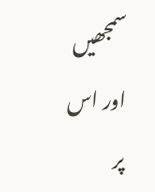سمجھیں اور اس پر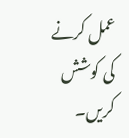عمل کرنے کی کوشش کریں۔